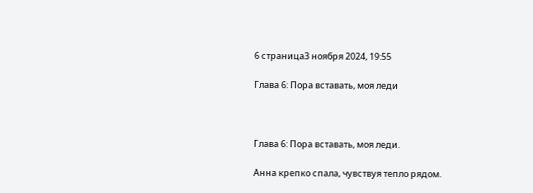6 страница3 ноября 2024, 19:55

Глава 6: Пора вставать, моя леди



Глава 6: Пора вставать, моя леди.

Анна крепко спала, чувствуя тепло рядом.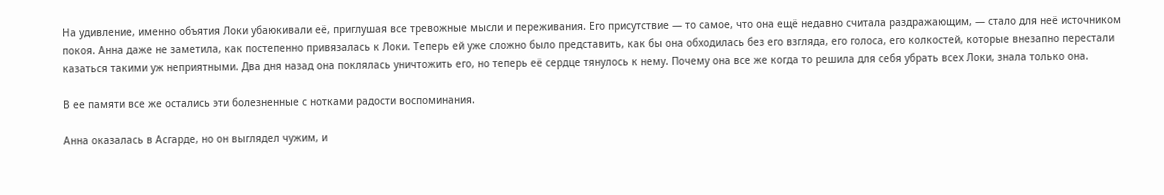На удивление, именно объятия Локи убаюкивали её, приглушая все тревожные мысли и переживания. Его присутствие — то самое, что она ещё недавно считала раздражающим, — стало для неё источником покоя. Анна даже не заметила, как постепенно привязалась к Локи. Теперь ей уже сложно было представить, как бы она обходилась без его взгляда, его голоса, его колкостей, которые внезапно перестали казаться такими уж неприятными. Два дня назад она поклялась уничтожить его, но теперь её сердце тянулось к нему. Почему она все же когда то решила для себя убрать всех Локи, знала только она.

В ее памяти все же остались эти болезненные с нотками радости воспоминания.

Анна оказалась в Асгарде, но он выглядел чужим, и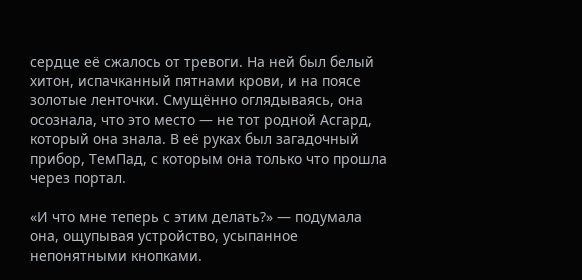сердце её сжалось от тревоги. На ней был белый хитон, испачканный пятнами крови, и на поясе золотые ленточки. Смущённо оглядываясь, она осознала, что это место — не тот родной Асгард, который она знала. В её руках был загадочный прибор, ТемПад, с которым она только что прошла через портал.

«И что мне теперь с этим делать?» — подумала она, ощупывая устройство, усыпанное непонятными кнопками.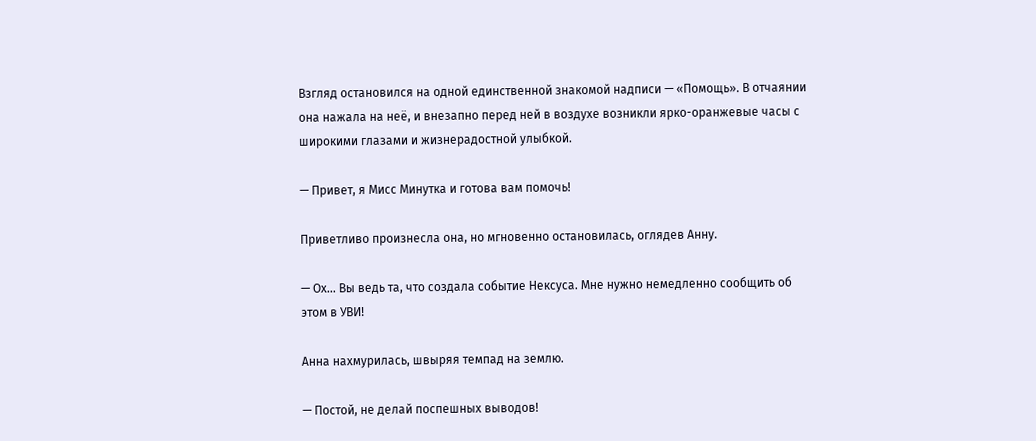Взгляд остановился на одной единственной знакомой надписи — «Помощь». В отчаянии она нажала на неё, и внезапно перед ней в воздухе возникли ярко-оранжевые часы с широкими глазами и жизнерадостной улыбкой.

— Привет, я Мисс Минутка и готова вам помочь!

Приветливо произнесла она, но мгновенно остановилась, оглядев Анну.

— Ох... Вы ведь та, что создала событие Нексуса. Мне нужно немедленно сообщить об этом в УВИ!

Анна нахмурилась, швыряя темпад на землю.

— Постой, не делай поспешных выводов!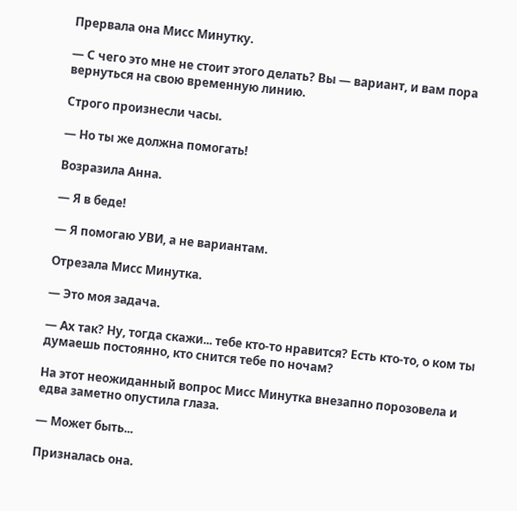Прервала она Мисс Минутку.

— С чего это мне не стоит этого делать? Вы — вариант, и вам пора вернуться на свою временную линию.

Строго произнесли часы.

— Но ты же должна помогать!

Возразила Анна.

— Я в беде!

— Я помогаю УВИ, а не вариантам.

Отрезала Мисс Минутка.

— Это моя задача.

— Ах так? Ну, тогда скажи... тебе кто-то нравится? Есть кто-то, о ком ты думаешь постоянно, кто снится тебе по ночам?

На этот неожиданный вопрос Мисс Минутка внезапно порозовела и едва заметно опустила глаза.

— Может быть...

Призналась она.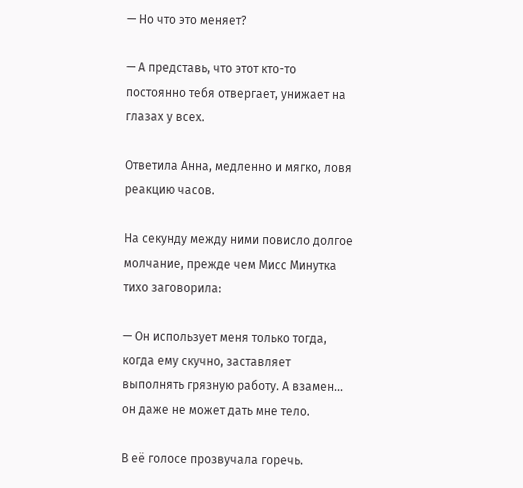— Но что это меняет?

— А представь, что этот кто-то постоянно тебя отвергает, унижает на глазах у всех.

Ответила Анна, медленно и мягко, ловя реакцию часов.

На секунду между ними повисло долгое молчание, прежде чем Мисс Минутка тихо заговорила:

— Он использует меня только тогда, когда ему скучно, заставляет выполнять грязную работу. А взамен... он даже не может дать мне тело.

В её голосе прозвучала горечь.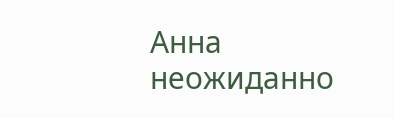Анна неожиданно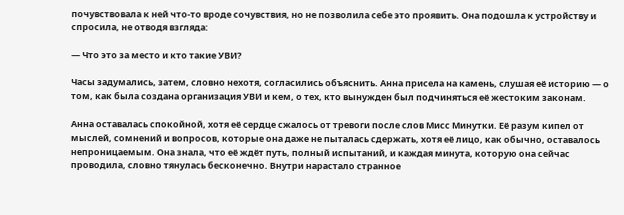почувствовала к ней что-то вроде сочувствия, но не позволила себе это проявить. Она подошла к устройству и спросила, не отводя взгляда:

— Что это за место и кто такие УВИ?

Часы задумались, затем, словно нехотя, согласились объяснить. Анна присела на камень, слушая её историю — о том, как была создана организация УВИ и кем, о тех, кто вынужден был подчиняться её жестоким законам.

Анна оставалась спокойной, хотя её сердце сжалось от тревоги после слов Мисс Минутки. Её разум кипел от мыслей, сомнений и вопросов, которые она даже не пыталась сдержать, хотя её лицо, как обычно, оставалось непроницаемым. Она знала, что её ждёт путь, полный испытаний, и каждая минута, которую она сейчас проводила, словно тянулась бесконечно. Внутри нарастало странное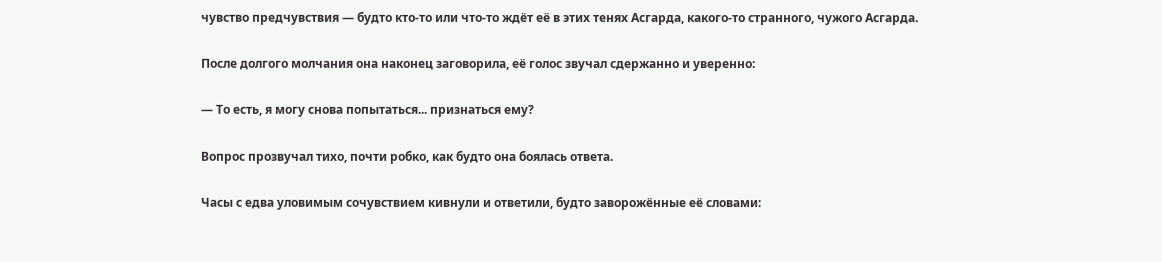чувство предчувствия — будто кто-то или что-то ждёт её в этих тенях Асгарда, какого-то странного, чужого Асгарда.

После долгого молчания она наконец заговорила, её голос звучал сдержанно и уверенно:

— То есть, я могу снова попытаться... признаться ему?

Вопрос прозвучал тихо, почти робко, как будто она боялась ответа.

Часы с едва уловимым сочувствием кивнули и ответили, будто заворожённые её словами: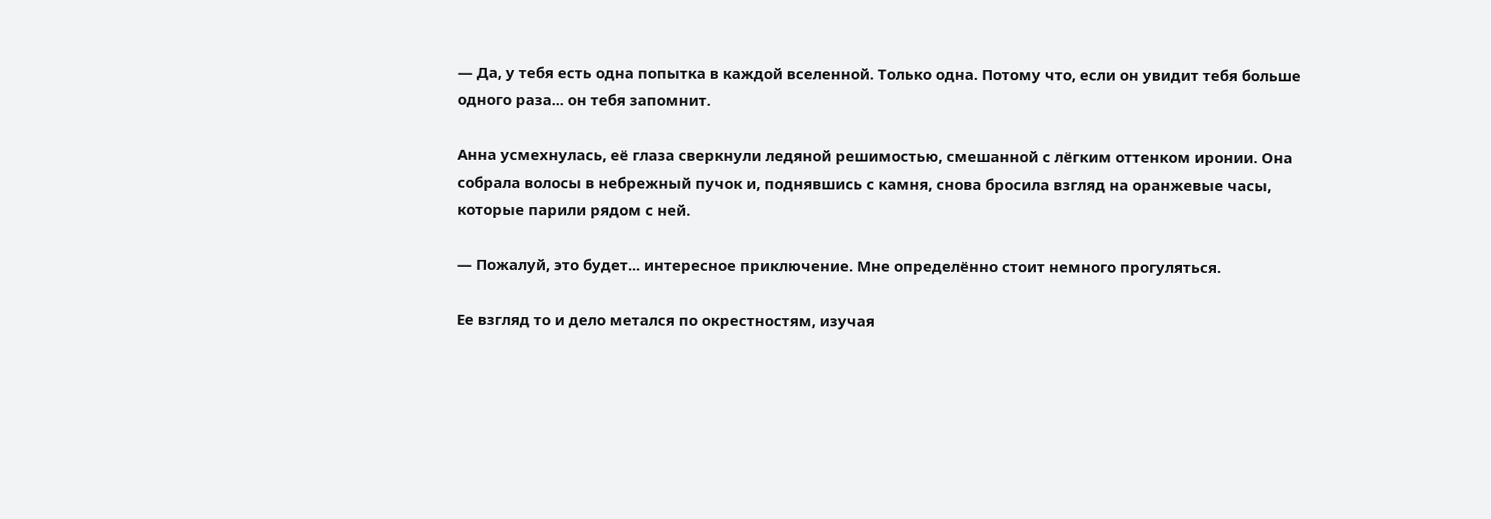— Да, у тебя есть одна попытка в каждой вселенной. Только одна. Потому что, если он увидит тебя больше одного раза... он тебя запомнит.

Анна усмехнулась, её глаза сверкнули ледяной решимостью, смешанной с лёгким оттенком иронии. Она собрала волосы в небрежный пучок и, поднявшись с камня, снова бросила взгляд на оранжевые часы, которые парили рядом с ней.

— Пожалуй, это будет... интересное приключение. Мне определённо стоит немного прогуляться.

Ее взгляд то и дело метался по окрестностям, изучая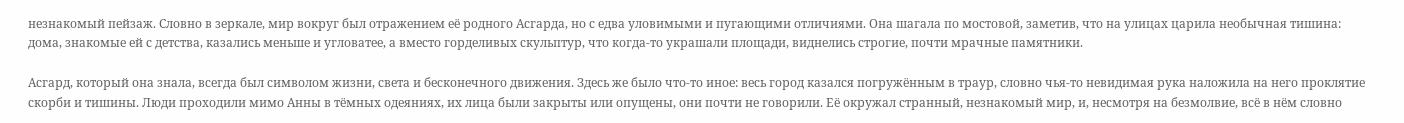незнакомый пейзаж. Словно в зеркале, мир вокруг был отражением её родного Асгарда, но с едва уловимыми и пугающими отличиями. Она шагала по мостовой, заметив, что на улицах царила необычная тишина: дома, знакомые ей с детства, казались меньше и угловатее, а вместо горделивых скульптур, что когда-то украшали площади, виднелись строгие, почти мрачные памятники.

Асгард, который она знала, всегда был символом жизни, света и бесконечного движения. Здесь же было что-то иное: весь город казался погружённым в траур, словно чья-то невидимая рука наложила на него проклятие скорби и тишины. Люди проходили мимо Анны в тёмных одеяниях, их лица были закрыты или опущены, они почти не говорили. Её окружал странный, незнакомый мир, и, несмотря на безмолвие, всё в нём словно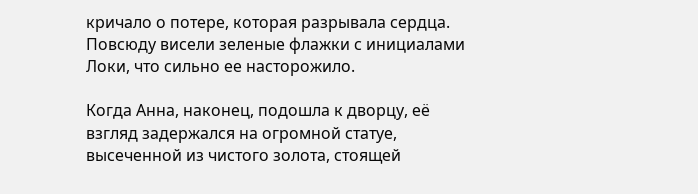кричало о потере, которая разрывала сердца. Повсюду висели зеленые флажки с инициалами Локи, что сильно ее насторожило.

Когда Анна, наконец, подошла к дворцу, её взгляд задержался на огромной статуе, высеченной из чистого золота, стоящей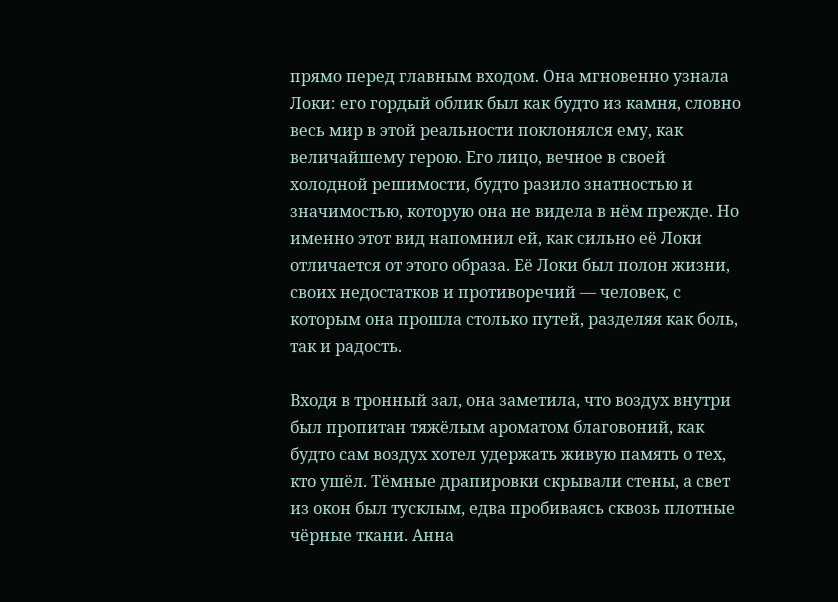прямо перед главным входом. Она мгновенно узнала Локи: его гордый облик был как будто из камня, словно весь мир в этой реальности поклонялся ему, как величайшему герою. Его лицо, вечное в своей холодной решимости, будто разило знатностью и значимостью, которую она не видела в нём прежде. Но именно этот вид напомнил ей, как сильно её Локи отличается от этого образа. Её Локи был полон жизни, своих недостатков и противоречий — человек, с которым она прошла столько путей, разделяя как боль, так и радость.

Входя в тронный зал, она заметила, что воздух внутри был пропитан тяжёлым ароматом благовоний, как будто сам воздух хотел удержать живую память о тех, кто ушёл. Тёмные драпировки скрывали стены, а свет из окон был тусклым, едва пробиваясь сквозь плотные чёрные ткани. Анна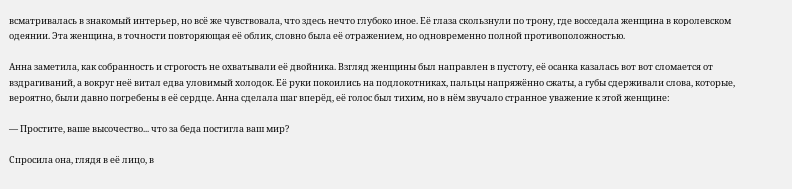всматривалась в знакомый интерьер, но всё же чувствовала, что здесь нечто глубоко иное. Её глаза скользнули по трону, где восседала женщина в королевском одеянии. Эта женщина, в точности повторяющая её облик, словно была её отражением, но одновременно полной противоположностью.

Анна заметила, как собранность и строгость не охватывали её двойника. Взгляд женщины был направлен в пустоту, её осанка казалась вот вот сломается от вздрагиваний, а вокруг неё витал едва уловимый холодок. Её руки покоились на подлокотниках, пальцы напряжённо сжаты, а губы сдерживали слова, которые, вероятно, были давно погребены в её сердце. Анна сделала шаг вперёд, её голос был тихим, но в нём звучало странное уважение к этой женщине:

— Простите, ваше высочество... что за беда постигла ваш мир?

Спросила она, глядя в её лицо, в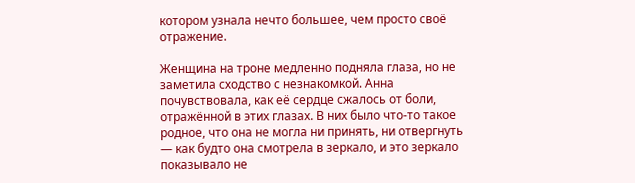котором узнала нечто большее, чем просто своё отражение.

Женщина на троне медленно подняла глаза, но не заметила сходство с незнакомкой. Анна почувствовала, как её сердце сжалось от боли, отражённой в этих глазах. В них было что-то такое родное, что она не могла ни принять, ни отвергнуть — как будто она смотрела в зеркало, и это зеркало показывало не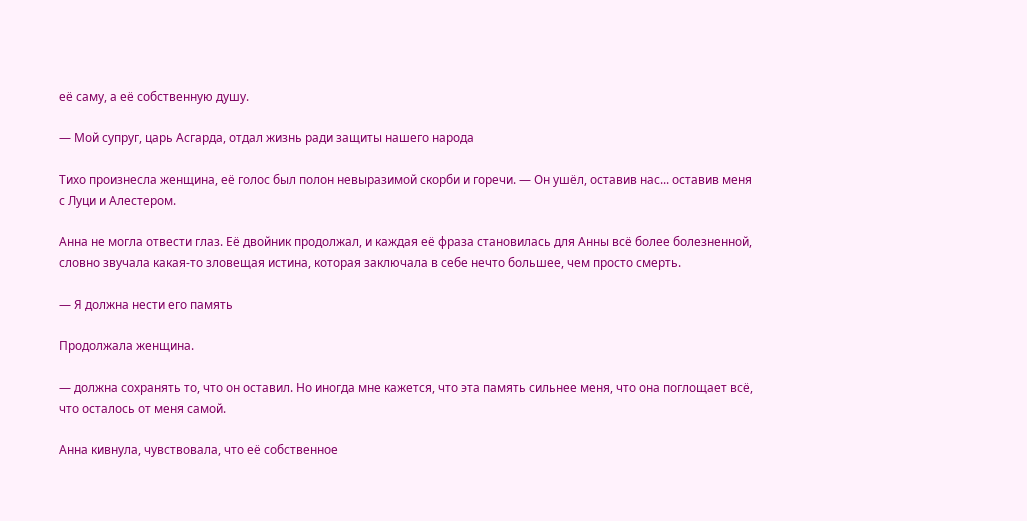её саму, а её собственную душу.

— Мой супруг, царь Асгарда, отдал жизнь ради защиты нашего народа

Тихо произнесла женщина, её голос был полон невыразимой скорби и горечи. — Он ушёл, оставив нас... оставив меня с Луци и Алестером.

Анна не могла отвести глаз. Её двойник продолжал, и каждая её фраза становилась для Анны всё более болезненной, словно звучала какая-то зловещая истина, которая заключала в себе нечто большее, чем просто смерть.

— Я должна нести его память

Продолжала женщина.

— должна сохранять то, что он оставил. Но иногда мне кажется, что эта память сильнее меня, что она поглощает всё, что осталось от меня самой.

Анна кивнула, чувствовала, что её собственное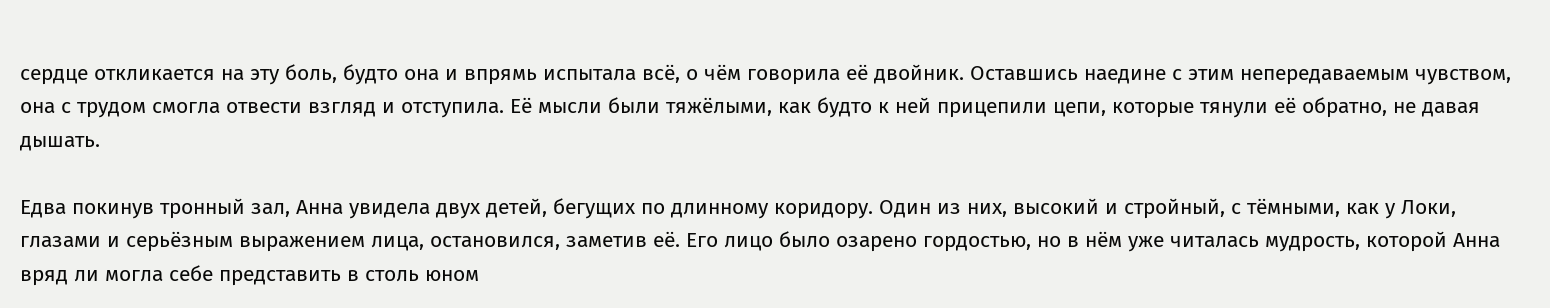сердце откликается на эту боль, будто она и впрямь испытала всё, о чём говорила её двойник. Оставшись наедине с этим непередаваемым чувством, она с трудом смогла отвести взгляд и отступила. Её мысли были тяжёлыми, как будто к ней прицепили цепи, которые тянули её обратно, не давая дышать.

Едва покинув тронный зал, Анна увидела двух детей, бегущих по длинному коридору. Один из них, высокий и стройный, с тёмными, как у Локи, глазами и серьёзным выражением лица, остановился, заметив её. Его лицо было озарено гордостью, но в нём уже читалась мудрость, которой Анна вряд ли могла себе представить в столь юном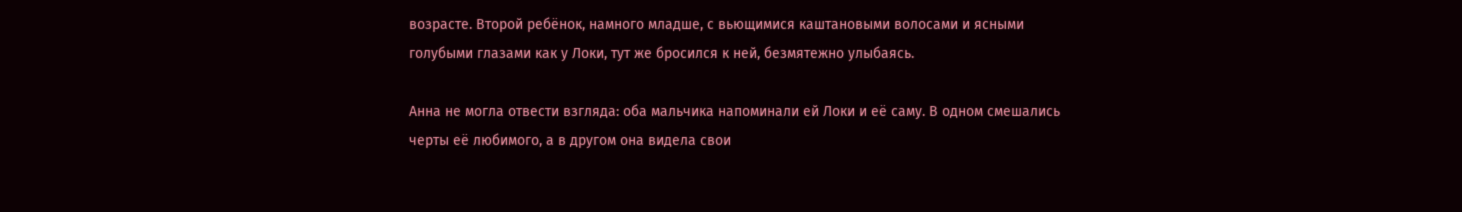возрасте. Второй ребёнок, намного младше, с вьющимися каштановыми волосами и ясными голубыми глазами как у Локи, тут же бросился к ней, безмятежно улыбаясь.

Анна не могла отвести взгляда: оба мальчика напоминали ей Локи и её саму. В одном смешались черты её любимого, а в другом она видела свои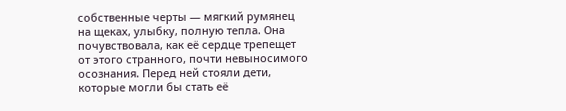собственные черты — мягкий румянец на щеках, улыбку, полную тепла. Она почувствовала, как её сердце трепещет от этого странного, почти невыносимого осознания. Перед ней стояли дети, которые могли бы стать её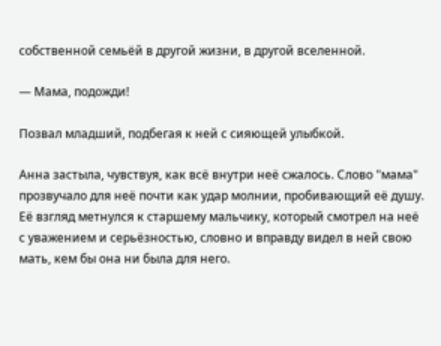собственной семьёй в другой жизни, в другой вселенной.

— Мама, подожди!

Позвал младший, подбегая к ней с сияющей улыбкой.

Анна застыла, чувствуя, как всё внутри неё сжалось. Слово "мама" прозвучало для неё почти как удар молнии, пробивающий её душу. Её взгляд метнулся к старшему мальчику, который смотрел на неё с уважением и серьёзностью, словно и вправду видел в ней свою мать, кем бы она ни была для него.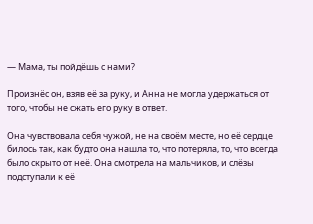— Мама, ты пойдёшь с нами?

Произнёс он, взяв её за руку, и Анна не могла удержаться от того, чтобы не сжать его руку в ответ.

Она чувствовала себя чужой, не на своём месте, но её сердце билось так, как будто она нашла то, что потеряла, то, что всегда было скрыто от неё. Она смотрела на мальчиков, и слёзы подступали к её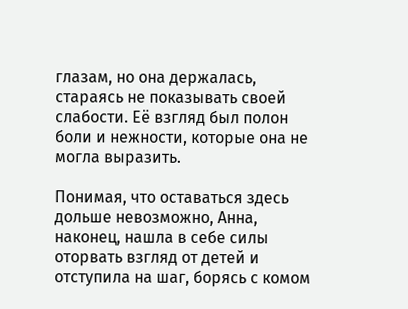глазам, но она держалась, стараясь не показывать своей слабости. Её взгляд был полон боли и нежности, которые она не могла выразить.

Понимая, что оставаться здесь дольше невозможно, Анна, наконец, нашла в себе силы оторвать взгляд от детей и отступила на шаг, борясь с комом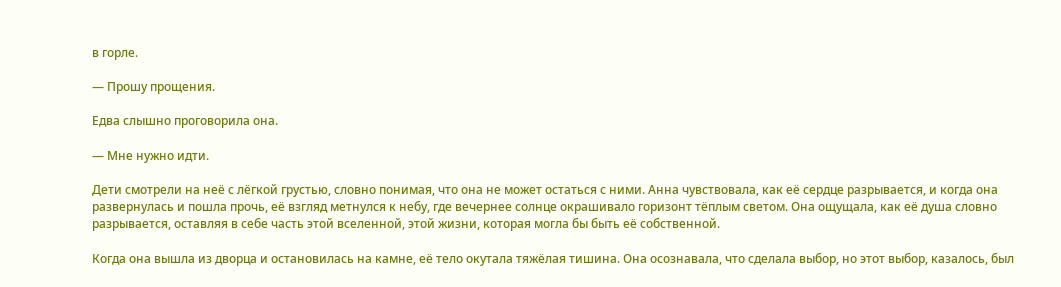в горле.

— Прошу прощения.

Едва слышно проговорила она.

— Мне нужно идти.

Дети смотрели на неё с лёгкой грустью, словно понимая, что она не может остаться с ними. Анна чувствовала, как её сердце разрывается, и когда она развернулась и пошла прочь, её взгляд метнулся к небу, где вечернее солнце окрашивало горизонт тёплым светом. Она ощущала, как её душа словно разрывается, оставляя в себе часть этой вселенной, этой жизни, которая могла бы быть её собственной.

Когда она вышла из дворца и остановилась на камне, её тело окутала тяжёлая тишина. Она осознавала, что сделала выбор, но этот выбор, казалось, был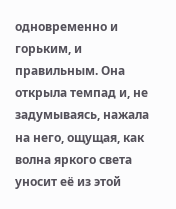одновременно и горьким, и правильным. Она открыла темпад и, не задумываясь, нажала на него, ощущая, как волна яркого света уносит её из этой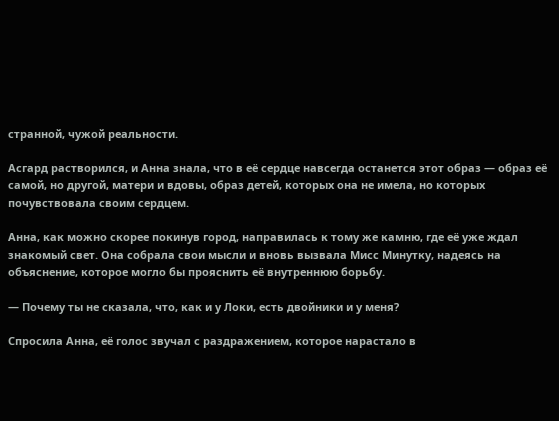странной, чужой реальности.

Асгард растворился, и Анна знала, что в её сердце навсегда останется этот образ — образ её самой, но другой, матери и вдовы, образ детей, которых она не имела, но которых почувствовала своим сердцем.

Анна, как можно скорее покинув город, направилась к тому же камню, где её уже ждал знакомый свет. Она собрала свои мысли и вновь вызвала Мисс Минутку, надеясь на объяснение, которое могло бы прояснить её внутреннюю борьбу.

— Почему ты не сказала, что, как и у Локи, есть двойники и у меня?

Спросила Анна, её голос звучал с раздражением, которое нарастало в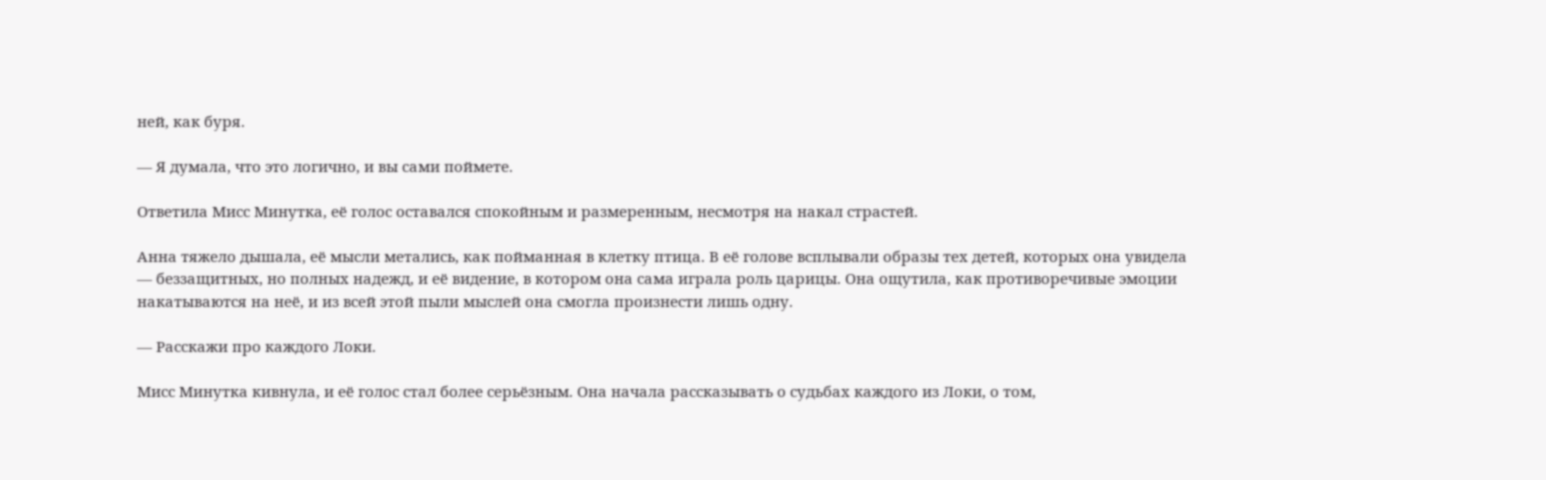ней, как буря.

— Я думала, что это логично, и вы сами поймете.

Ответила Мисс Минутка, её голос оставался спокойным и размеренным, несмотря на накал страстей.

Анна тяжело дышала, её мысли метались, как пойманная в клетку птица. В её голове всплывали образы тех детей, которых она увидела — беззащитных, но полных надежд, и её видение, в котором она сама играла роль царицы. Она ощутила, как противоречивые эмоции накатываются на неё, и из всей этой пыли мыслей она смогла произнести лишь одну.

— Расскажи про каждого Локи.

Мисс Минутка кивнула, и её голос стал более серьёзным. Она начала рассказывать о судьбах каждого из Локи, о том,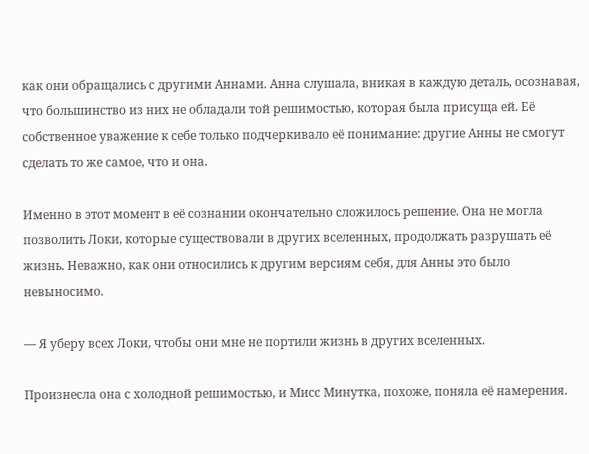как они обращались с другими Аннами. Анна слушала, вникая в каждую деталь, осознавая, что большинство из них не обладали той решимостью, которая была присуща ей. Её собственное уважение к себе только подчеркивало её понимание: другие Анны не смогут сделать то же самое, что и она.

Именно в этот момент в её сознании окончательно сложилось решение. Она не могла позволить Локи, которые существовали в других вселенных, продолжать разрушать её жизнь. Неважно, как они относились к другим версиям себя, для Анны это было невыносимо.

— Я уберу всех Локи, чтобы они мне не портили жизнь в других вселенных.

Произнесла она с холодной решимостью, и Мисс Минутка, похоже, поняла её намерения.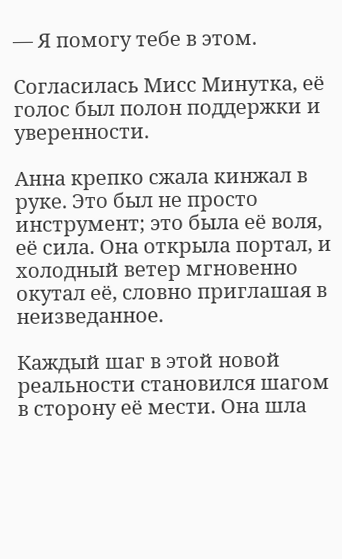— Я помогу тебе в этом.

Согласилась Мисс Минутка, её голос был полон поддержки и уверенности.

Анна крепко сжала кинжал в руке. Это был не просто инструмент; это была её воля, её сила. Она открыла портал, и холодный ветер мгновенно окутал её, словно приглашая в неизведанное.

Каждый шаг в этой новой реальности становился шагом в сторону её мести. Она шла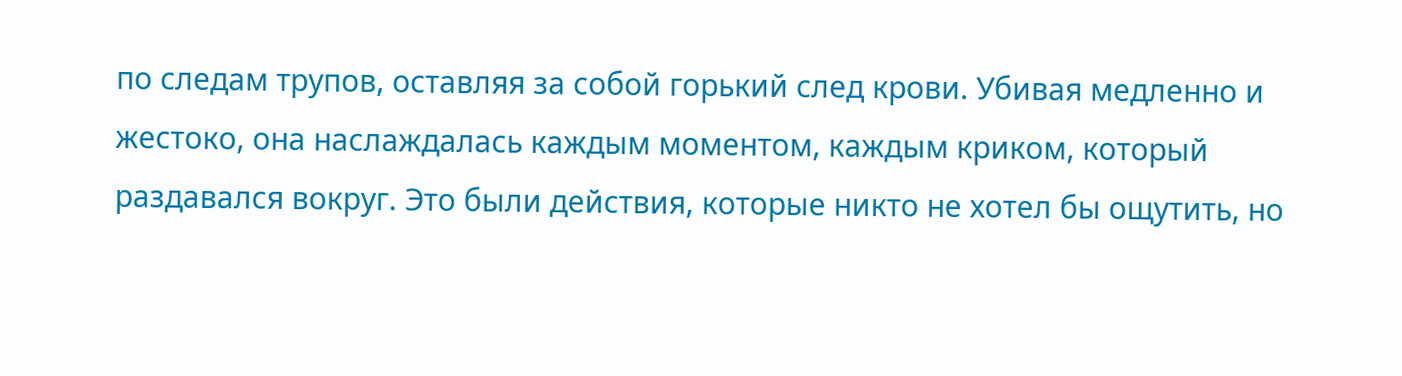по следам трупов, оставляя за собой горький след крови. Убивая медленно и жестоко, она наслаждалась каждым моментом, каждым криком, который раздавался вокруг. Это были действия, которые никто не хотел бы ощутить, но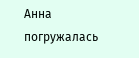Анна погружалась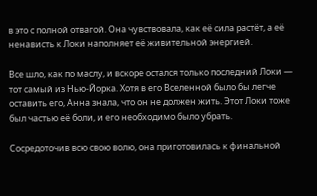в это с полной отвагой. Она чувствовала, как её сила растёт, а её ненависть к Локи наполняет её живительной энергией.

Все шло, как по маслу, и вскоре остался только последний Локи — тот самый из Нью-Йорка. Хотя в его Вселенной было бы легче оставить его, Анна знала, что он не должен жить. Этот Локи тоже был частью её боли, и его необходимо было убрать.

Сосредоточив всю свою волю, она приготовилась к финальной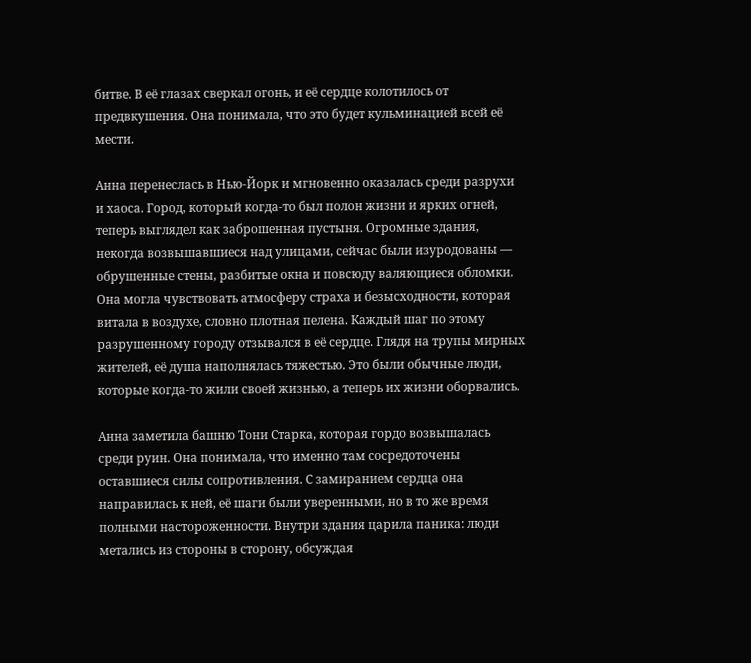битве. В её глазах сверкал огонь, и её сердце колотилось от предвкушения. Она понимала, что это будет кульминацией всей её мести.

Анна перенеслась в Нью-Йорк и мгновенно оказалась среди разрухи и хаоса. Город, который когда-то был полон жизни и ярких огней, теперь выглядел как заброшенная пустыня. Огромные здания, некогда возвышавшиеся над улицами, сейчас были изуродованы — обрушенные стены, разбитые окна и повсюду валяющиеся обломки. Она могла чувствовать атмосферу страха и безысходности, которая витала в воздухе, словно плотная пелена. Каждый шаг по этому разрушенному городу отзывался в её сердце. Глядя на трупы мирных жителей, её душа наполнялась тяжестью. Это были обычные люди, которые когда-то жили своей жизнью, а теперь их жизни оборвались.

Анна заметила башню Тони Старка, которая гордо возвышалась среди руин. Она понимала, что именно там сосредоточены оставшиеся силы сопротивления. С замиранием сердца она направилась к ней, её шаги были уверенными, но в то же время полными настороженности. Внутри здания царила паника: люди метались из стороны в сторону, обсуждая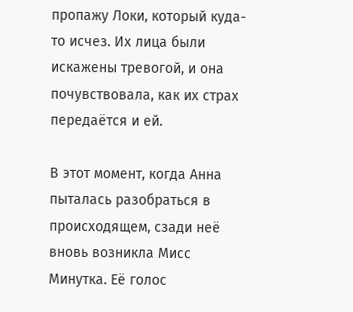пропажу Локи, который куда-то исчез. Их лица были искажены тревогой, и она почувствовала, как их страх передаётся и ей.

В этот момент, когда Анна пыталась разобраться в происходящем, сзади неё вновь возникла Мисс Минутка. Её голос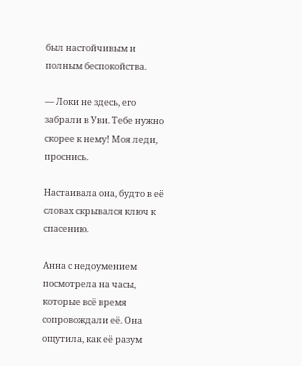был настойчивым и полным беспокойства.

— Локи не здесь, его забрали в Уви. Тебе нужно скорее к нему! Моя леди, проснись.

Настаивала она, будто в её словах скрывался ключ к спасению.

Анна с недоумением посмотрела на часы, которые всё время сопровождали её. Она ощутила, как её разум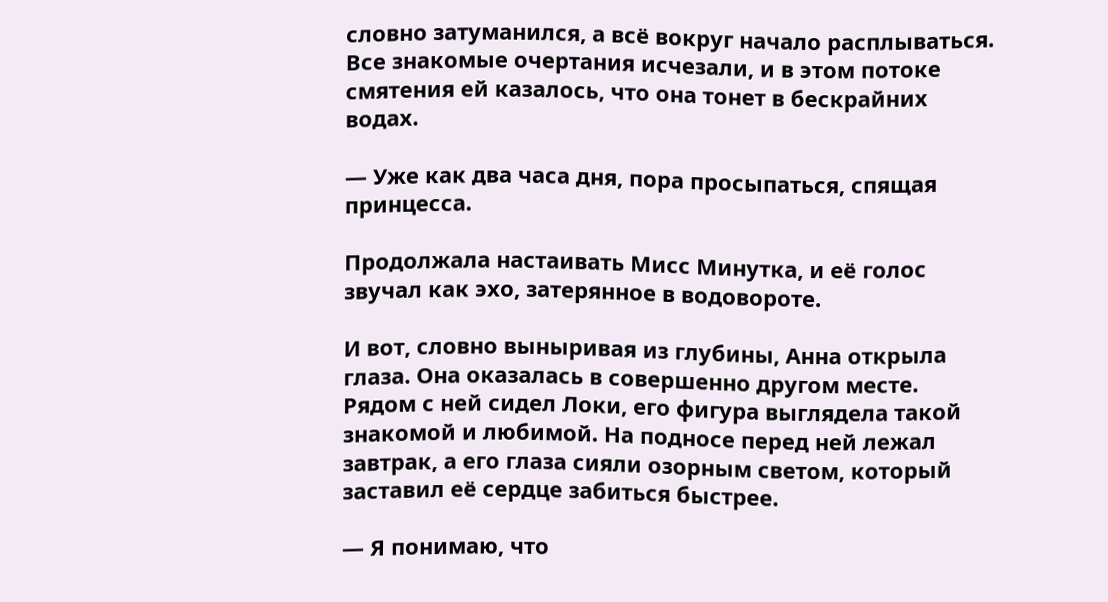словно затуманился, а всё вокруг начало расплываться. Все знакомые очертания исчезали, и в этом потоке смятения ей казалось, что она тонет в бескрайних водах.

— Уже как два часа дня, пора просыпаться, спящая принцесса.

Продолжала настаивать Мисс Минутка, и её голос звучал как эхо, затерянное в водовороте.

И вот, словно выныривая из глубины, Анна открыла глаза. Она оказалась в совершенно другом месте. Рядом с ней сидел Локи, его фигура выглядела такой знакомой и любимой. На подносе перед ней лежал завтрак, а его глаза сияли озорным светом, который заставил её сердце забиться быстрее.

— Я понимаю, что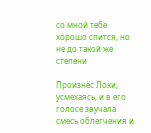со мной тебе хорошо спится, но не до такой же степени

Произнёс Локи, усмехаясь, и в его голосе звучала смесь облегчения и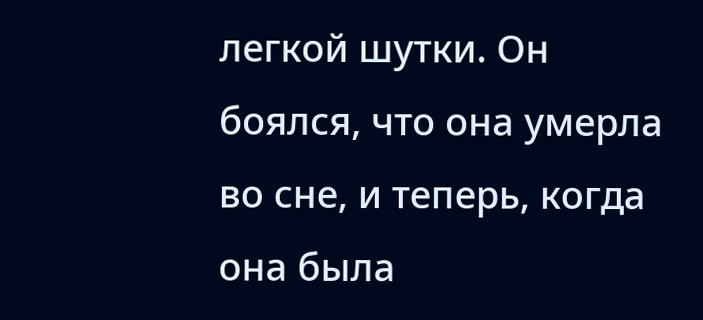легкой шутки. Он боялся, что она умерла во сне, и теперь, когда она была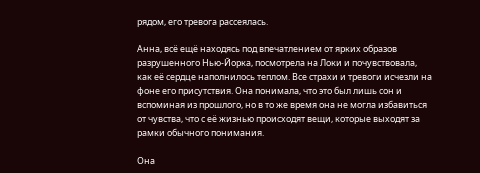рядом, его тревога рассеялась.

Анна, всё ещё находясь под впечатлением от ярких образов разрушенного Нью-Йорка, посмотрела на Локи и почувствовала, как её сердце наполнилось теплом. Все страхи и тревоги исчезли на фоне его присутствия. Она понимала, что это был лишь сон и вспоминая из прошлого, но в то же время она не могла избавиться от чувства, что с её жизнью происходят вещи, которые выходят за рамки обычного понимания.

Она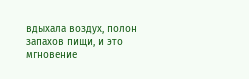вдыхала воздух, полон запахов пищи, и это мгновение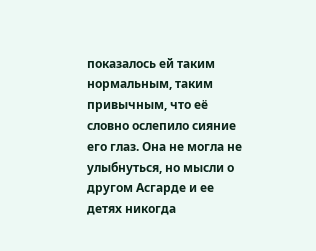показалось ей таким нормальным, таким привычным, что её словно ослепило сияние его глаз. Она не могла не улыбнуться, но мысли о другом Асгарде и ее детях никогда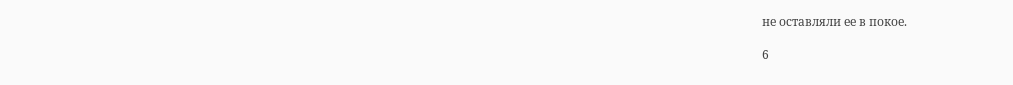не оставляли ее в покое.

6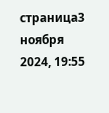страница3 ноября 2024, 19:55